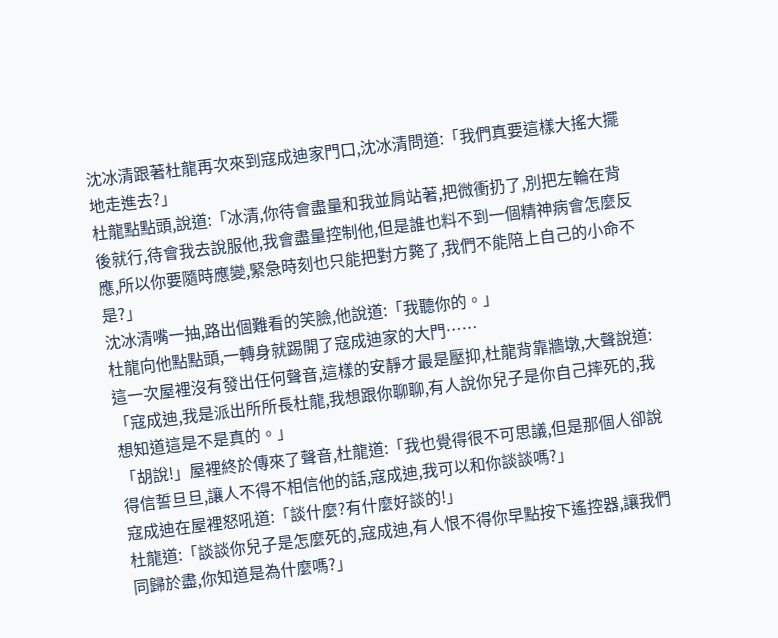沈冰清跟著杜龍再次來到寇成迪家門口,沈冰清問道:「我們真要這樣大搖大擺地走進去?」
杜龍點點頭,說道:「冰清,你待會盡量和我並肩站著,把微衝扔了,別把左輪在背後就行,待會我去說服他,我會盡量控制他,但是誰也料不到一個精神病會怎麼反應,所以你要隨時應變,緊急時刻也只能把對方斃了,我們不能陪上自己的小命不是?」
沈冰清嘴一抽,路出個難看的笑臉,他說道:「我聽你的。」
杜龍向他點點頭,一轉身就踢開了寇成迪家的大門……
這一次屋裡沒有發出任何聲音,這樣的安靜才最是壓抑,杜龍背靠牆墩,大聲說道:「寇成迪,我是派出所所長杜龍,我想跟你聊聊,有人說你兒子是你自己摔死的,我想知道這是不是真的。」
「胡說!」屋裡終於傳來了聲音,杜龍道:「我也覺得很不可思議,但是那個人卻說得信誓旦旦,讓人不得不相信他的話,寇成迪,我可以和你談談嗎?」
寇成迪在屋裡怒吼道:「談什麼?有什麼好談的!」
杜龍道:「談談你兒子是怎麼死的,寇成迪,有人恨不得你早點按下遙控器,讓我們同歸於盡,你知道是為什麼嗎?」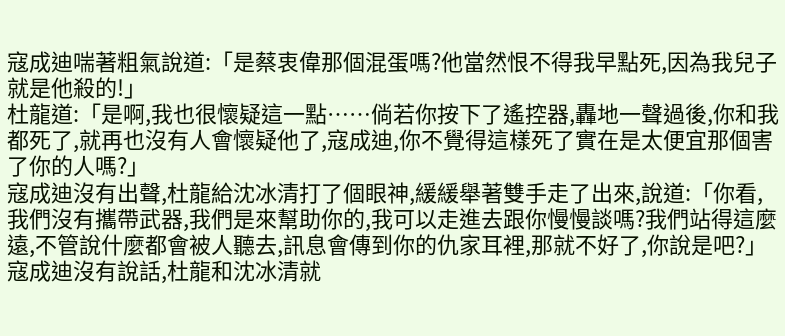寇成迪喘著粗氣說道:「是蔡衷偉那個混蛋嗎?他當然恨不得我早點死,因為我兒子就是他殺的!」
杜龍道:「是啊,我也很懷疑這一點……倘若你按下了遙控器,轟地一聲過後,你和我都死了,就再也沒有人會懷疑他了,寇成迪,你不覺得這樣死了實在是太便宜那個害了你的人嗎?」
寇成迪沒有出聲,杜龍給沈冰清打了個眼神,緩緩舉著雙手走了出來,說道:「你看,我們沒有攜帶武器,我們是來幫助你的,我可以走進去跟你慢慢談嗎?我們站得這麼遠,不管說什麼都會被人聽去,訊息會傳到你的仇家耳裡,那就不好了,你說是吧?」
寇成迪沒有說話,杜龍和沈冰清就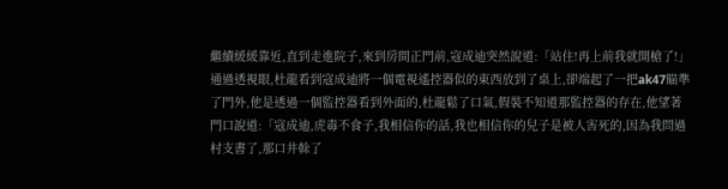繼續緩緩靠近,直到走進院子,來到房間正門前,寇成迪突然說道:「站住!再上前我就開槍了!」
通過透視眼,杜龍看到寇成迪將一個電視遙控器似的東西放到了桌上,卻端起了一把ak47瞄準了門外,他是透過一個監控器看到外面的,杜龍鬆了口氣,假裝不知道那監控器的存在,他望著門口說道:「寇成迪,虎毒不食子,我相信你的話,我也相信你的兒子是被人害死的,因為我問過村支書了,那口井榦了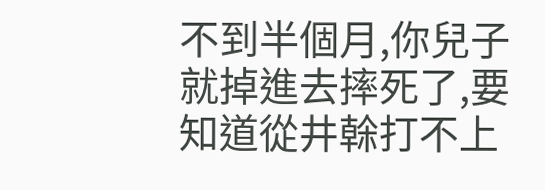不到半個月,你兒子就掉進去摔死了,要知道從井榦打不上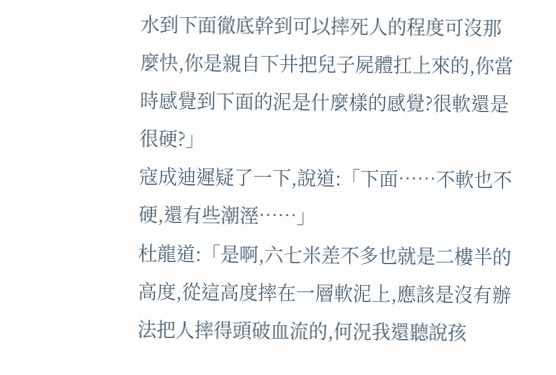水到下面徹底幹到可以摔死人的程度可沒那麼快,你是親自下井把兒子屍體扛上來的,你當時感覺到下面的泥是什麼樣的感覺?很軟還是很硬?」
寇成迪遲疑了一下,說道:「下面……不軟也不硬,還有些潮溼……」
杜龍道:「是啊,六七米差不多也就是二樓半的高度,從這高度摔在一層軟泥上,應該是沒有辦法把人摔得頭破血流的,何況我還聽說孩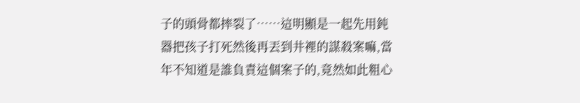子的頭骨都摔裂了……這明顯是一起先用鈍器把孩子打死然後再丟到井裡的謀殺案嘛,當年不知道是誰負責這個案子的,竟然如此粗心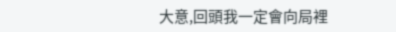大意,回頭我一定會向局裡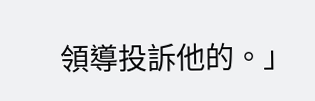領導投訴他的。」